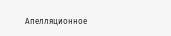Апелляционное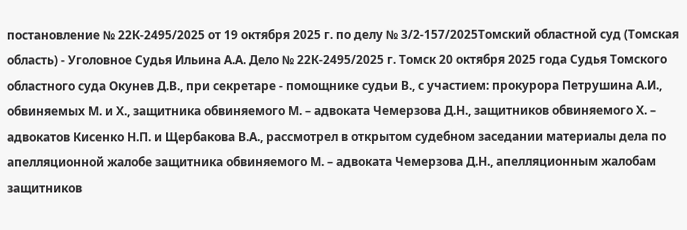постановление № 22К-2495/2025 от 19 октября 2025 г. по делу № 3/2-157/2025Томский областной суд (Томская область) - Уголовное Судья Ильина А.А. Дело № 22К-2495/2025 г. Томск 20 октября 2025 года Судья Томского областного суда Окунев Д.В., при секретаре - помощнике судьи В., с участием: прокурора Петрушина А.И., обвиняемых М. и Х., защитника обвиняемого М. – адвоката Чемерзова Д.Н., защитников обвиняемого Х. – адвокатов Кисенко Н.П. и Щербакова В.А., рассмотрел в открытом судебном заседании материалы дела по апелляционной жалобе защитника обвиняемого М. – адвоката Чемерзова Д.Н., апелляционным жалобам защитников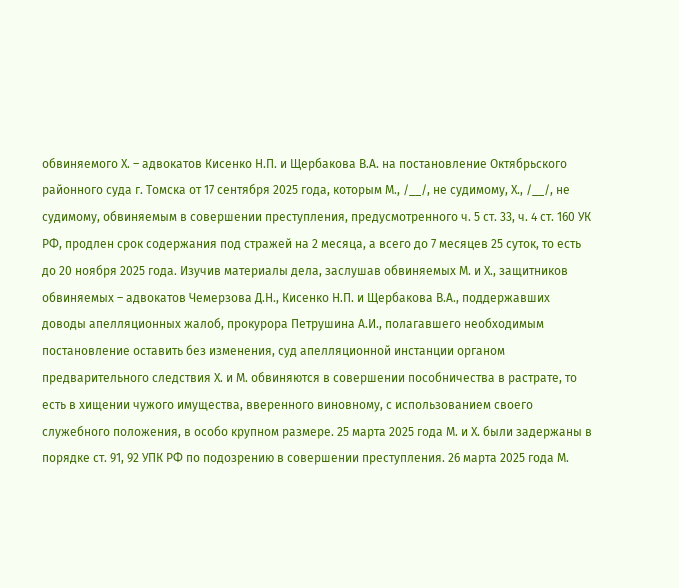обвиняемого Х. – адвокатов Кисенко Н.П. и Щербакова В.А. на постановление Октябрьского районного суда г. Томска от 17 сентября 2025 года, которым М., /__/, не судимому, Х., /__/, не судимому, обвиняемым в совершении преступления, предусмотренного ч. 5 ст. 33, ч. 4 ст. 160 УК РФ, продлен срок содержания под стражей на 2 месяца, а всего до 7 месяцев 25 суток, то есть до 20 ноября 2025 года. Изучив материалы дела, заслушав обвиняемых М. и Х., защитников обвиняемых – адвокатов Чемерзова Д.Н., Кисенко Н.П. и Щербакова В.А., поддержавших доводы апелляционных жалоб, прокурора Петрушина А.И., полагавшего необходимым постановление оставить без изменения, суд апелляционной инстанции органом предварительного следствия Х. и М. обвиняются в совершении пособничества в растрате, то есть в хищении чужого имущества, вверенного виновному, с использованием своего служебного положения, в особо крупном размере. 25 марта 2025 года М. и Х. были задержаны в порядке ст. 91, 92 УПК РФ по подозрению в совершении преступления. 26 марта 2025 года М.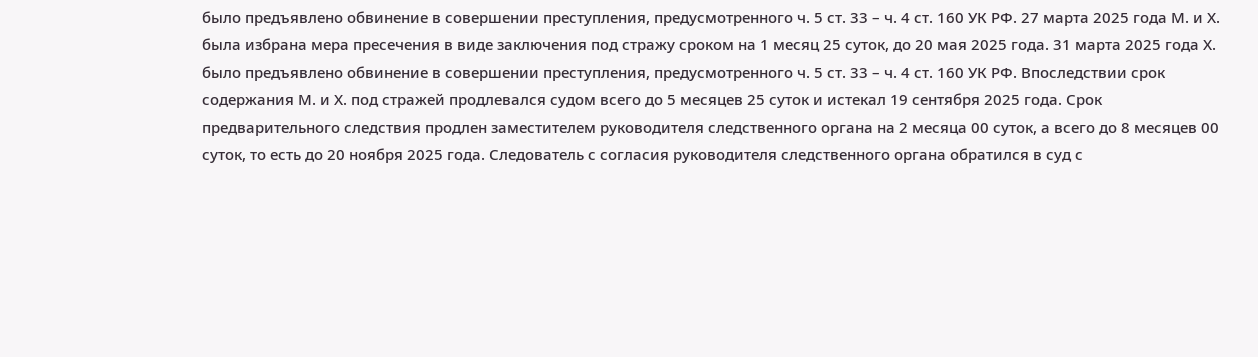было предъявлено обвинение в совершении преступления, предусмотренного ч. 5 ст. 33 – ч. 4 ст. 160 УК РФ. 27 марта 2025 года М. и Х. была избрана мера пресечения в виде заключения под стражу сроком на 1 месяц 25 суток, до 20 мая 2025 года. 31 марта 2025 года Х. было предъявлено обвинение в совершении преступления, предусмотренного ч. 5 ст. 33 – ч. 4 ст. 160 УК РФ. Впоследствии срок содержания М. и Х. под стражей продлевался судом всего до 5 месяцев 25 суток и истекал 19 сентября 2025 года. Срок предварительного следствия продлен заместителем руководителя следственного органа на 2 месяца 00 суток, а всего до 8 месяцев 00 суток, то есть до 20 ноября 2025 года. Следователь с согласия руководителя следственного органа обратился в суд с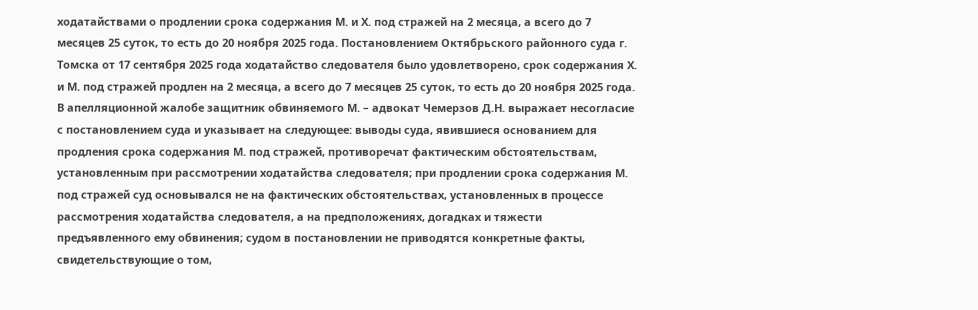ходатайствами о продлении срока содержания М. и Х. под стражей на 2 месяца, а всего до 7 месяцев 25 суток, то есть до 20 ноября 2025 года. Постановлением Октябрьского районного суда г. Томска от 17 сентября 2025 года ходатайство следователя было удовлетворено, срок содержания Х. и М. под стражей продлен на 2 месяца, а всего до 7 месяцев 25 суток, то есть до 20 ноября 2025 года. В апелляционной жалобе защитник обвиняемого М. – адвокат Чемерзов Д.Н. выражает несогласие с постановлением суда и указывает на следующее: выводы суда, явившиеся основанием для продления срока содержания М. под стражей, противоречат фактическим обстоятельствам, установленным при рассмотрении ходатайства следователя; при продлении срока содержания М. под стражей суд основывался не на фактических обстоятельствах, установленных в процессе рассмотрения ходатайства следователя, а на предположениях, догадках и тяжести предъявленного ему обвинения; судом в постановлении не приводятся конкретные факты, свидетельствующие о том,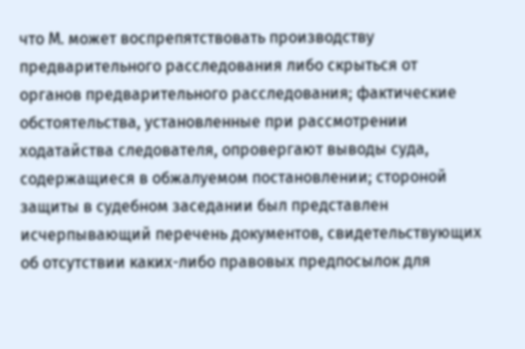что М. может воспрепятствовать производству предварительного расследования либо скрыться от органов предварительного расследования; фактические обстоятельства, установленные при рассмотрении ходатайства следователя, опровергают выводы суда, содержащиеся в обжалуемом постановлении; стороной защиты в судебном заседании был представлен исчерпывающий перечень документов, свидетельствующих об отсутствии каких-либо правовых предпосылок для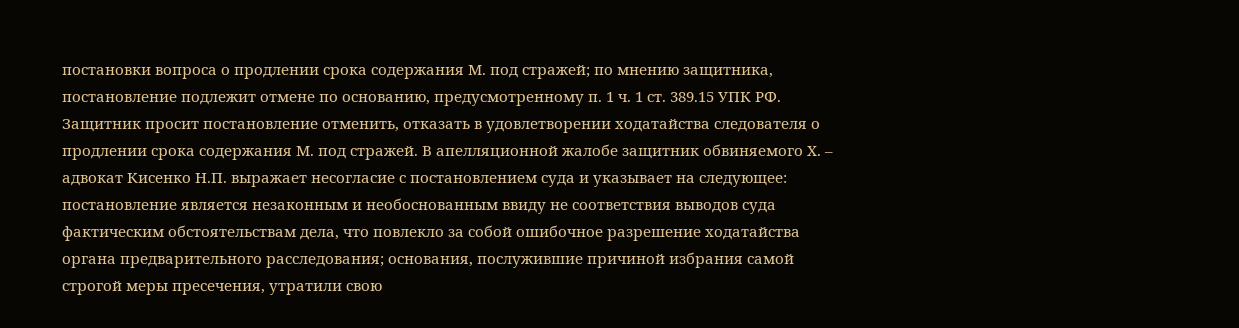постановки вопроса о продлении срока содержания М. под стражей; по мнению защитника, постановление подлежит отмене по основанию, предусмотренному п. 1 ч. 1 ст. 389.15 УПК РФ. Защитник просит постановление отменить, отказать в удовлетворении ходатайства следователя о продлении срока содержания М. под стражей. В апелляционной жалобе защитник обвиняемого Х. – адвокат Кисенко Н.П. выражает несогласие с постановлением суда и указывает на следующее: постановление является незаконным и необоснованным ввиду не соответствия выводов суда фактическим обстоятельствам дела, что повлекло за собой ошибочное разрешение ходатайства органа предварительного расследования; основания, послужившие причиной избрания самой строгой меры пресечения, утратили свою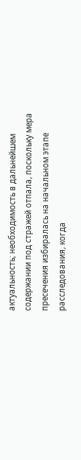актуальность; необходимость в дальнейшем содержании под стражей отпала, поскольку мера пресечения избиралась на начальном этапе расследования, когда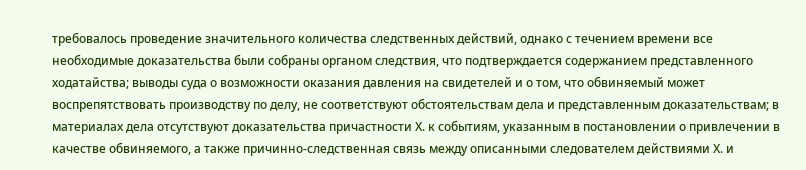требовалось проведение значительного количества следственных действий, однако с течением времени все необходимые доказательства были собраны органом следствия, что подтверждается содержанием представленного ходатайства; выводы суда о возможности оказания давления на свидетелей и о том, что обвиняемый может воспрепятствовать производству по делу, не соответствуют обстоятельствам дела и представленным доказательствам; в материалах дела отсутствуют доказательства причастности Х. к событиям, указанным в постановлении о привлечении в качестве обвиняемого, а также причинно-следственная связь между описанными следователем действиями Х. и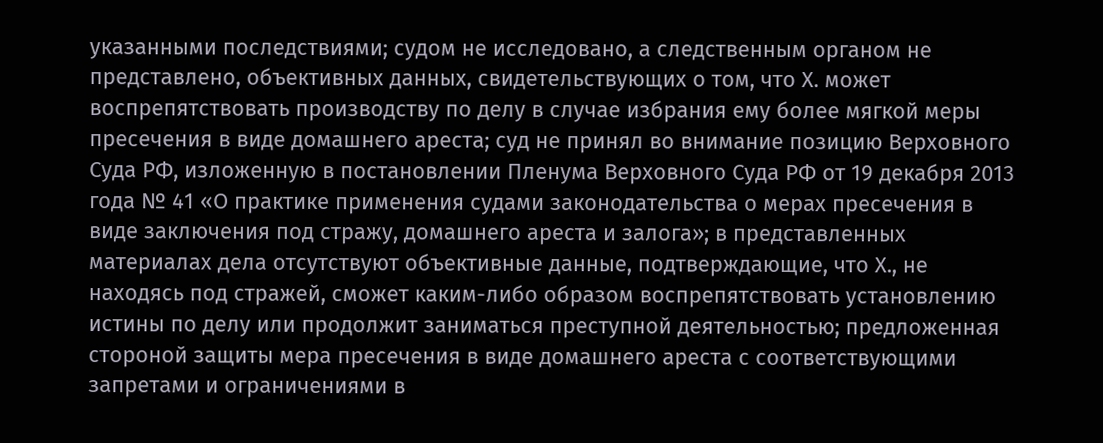указанными последствиями; судом не исследовано, а следственным органом не представлено, объективных данных, свидетельствующих о том, что Х. может воспрепятствовать производству по делу в случае избрания ему более мягкой меры пресечения в виде домашнего ареста; суд не принял во внимание позицию Верховного Суда РФ, изложенную в постановлении Пленума Верховного Суда РФ от 19 декабря 2013 года № 41 «О практике применения судами законодательства о мерах пресечения в виде заключения под стражу, домашнего ареста и залога»; в представленных материалах дела отсутствуют объективные данные, подтверждающие, что Х., не находясь под стражей, сможет каким-либо образом воспрепятствовать установлению истины по делу или продолжит заниматься преступной деятельностью; предложенная стороной защиты мера пресечения в виде домашнего ареста с соответствующими запретами и ограничениями в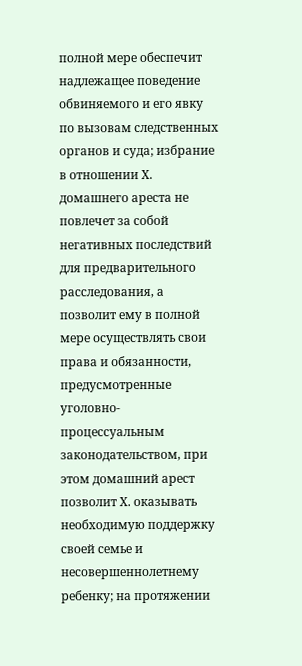полной мере обеспечит надлежащее поведение обвиняемого и его явку по вызовам следственных органов и суда; избрание в отношении Х. домашнего ареста не повлечет за собой негативных последствий для предварительного расследования, а позволит ему в полной мере осуществлять свои права и обязанности, предусмотренные уголовно-процессуальным законодательством, при этом домашний арест позволит Х. оказывать необходимую поддержку своей семье и несовершеннолетнему ребенку; на протяжении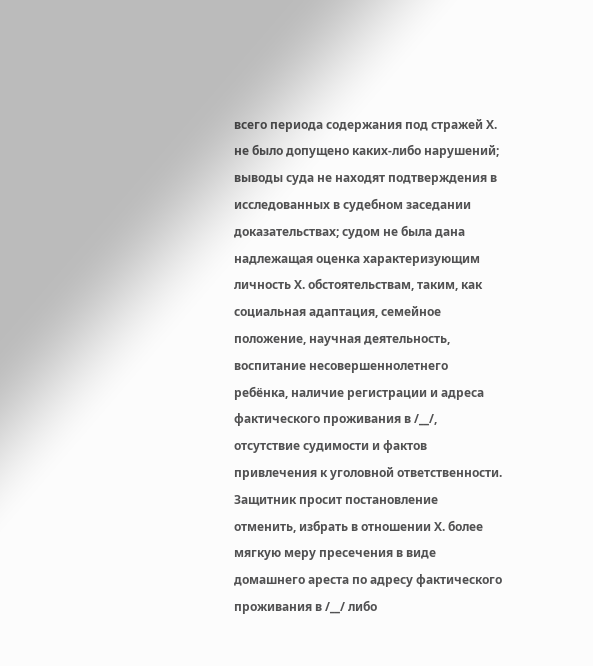всего периода содержания под стражей Х. не было допущено каких-либо нарушений; выводы суда не находят подтверждения в исследованных в судебном заседании доказательствах; судом не была дана надлежащая оценка характеризующим личность Х. обстоятельствам, таким, как социальная адаптация, семейное положение, научная деятельность, воспитание несовершеннолетнего ребёнка, наличие регистрации и адреса фактического проживания в /__/, отсутствие судимости и фактов привлечения к уголовной ответственности. Защитник просит постановление отменить, избрать в отношении Х. более мягкую меру пресечения в виде домашнего ареста по адресу фактического проживания в /__/ либо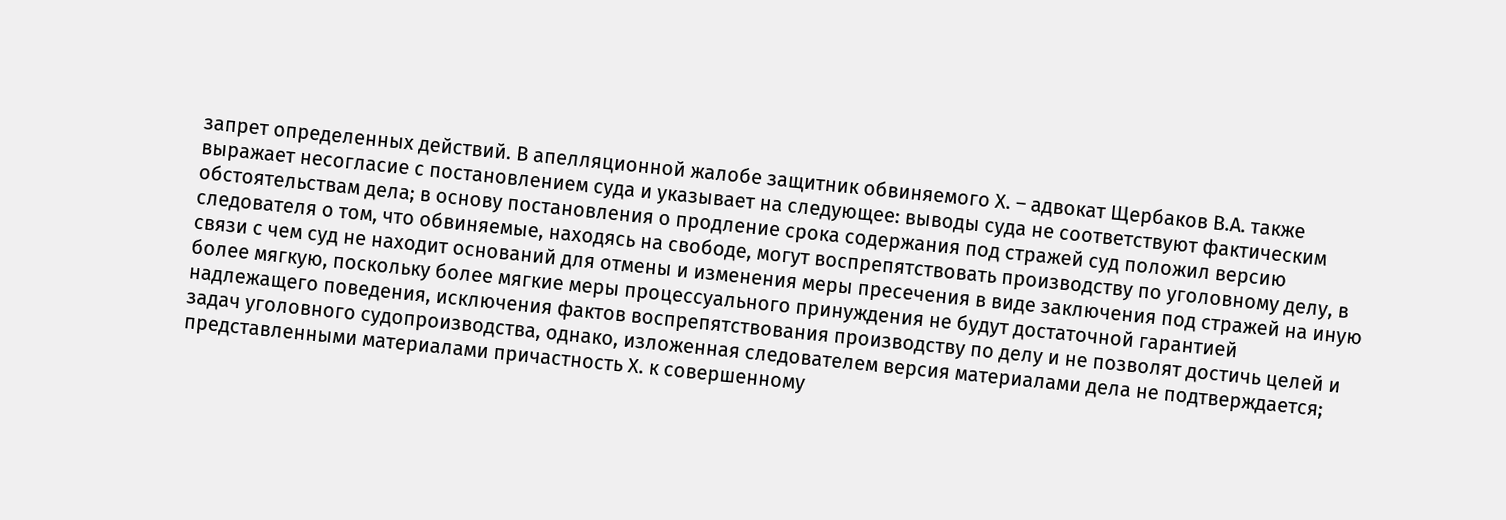запрет определенных действий. В апелляционной жалобе защитник обвиняемого Х. – адвокат Щербаков В.А. также выражает несогласие с постановлением суда и указывает на следующее: выводы суда не соответствуют фактическим обстоятельствам дела; в основу постановления о продление срока содержания под стражей суд положил версию следователя о том, что обвиняемые, находясь на свободе, могут воспрепятствовать производству по уголовному делу, в связи с чем суд не находит оснований для отмены и изменения меры пресечения в виде заключения под стражей на иную более мягкую, поскольку более мягкие меры процессуального принуждения не будут достаточной гарантией надлежащего поведения, исключения фактов воспрепятствования производству по делу и не позволят достичь целей и задач уголовного судопроизводства, однако, изложенная следователем версия материалами дела не подтверждается; представленными материалами причастность Х. к совершенному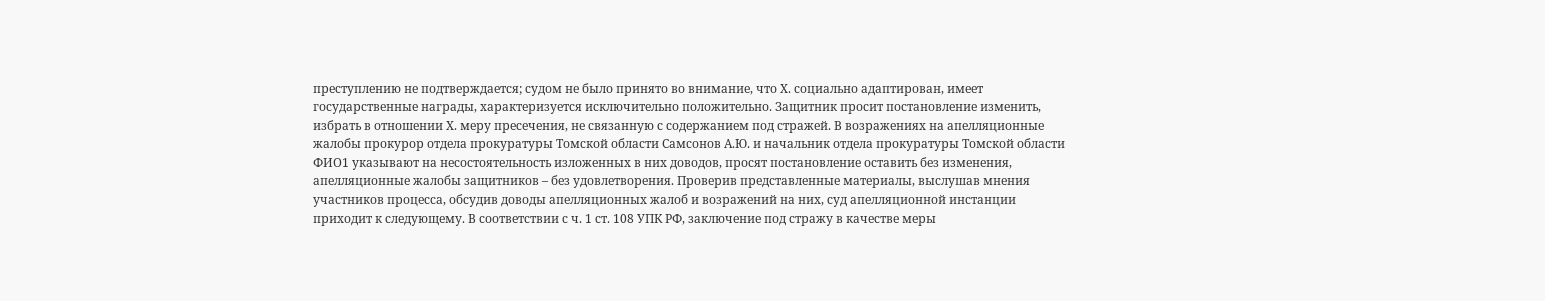преступлению не подтверждается; судом не было принято во внимание, что Х. социально адаптирован, имеет государственные награды, характеризуется исключительно положительно. Защитник просит постановление изменить, избрать в отношении Х. меру пресечения, не связанную с содержанием под стражей. В возражениях на апелляционные жалобы прокурор отдела прокуратуры Томской области Самсонов А.Ю. и начальник отдела прокуратуры Томской области ФИО1 указывают на несостоятельность изложенных в них доводов, просят постановление оставить без изменения, апелляционные жалобы защитников – без удовлетворения. Проверив представленные материалы, выслушав мнения участников процесса, обсудив доводы апелляционных жалоб и возражений на них, суд апелляционной инстанции приходит к следующему. В соответствии с ч. 1 ст. 108 УПК РФ, заключение под стражу в качестве меры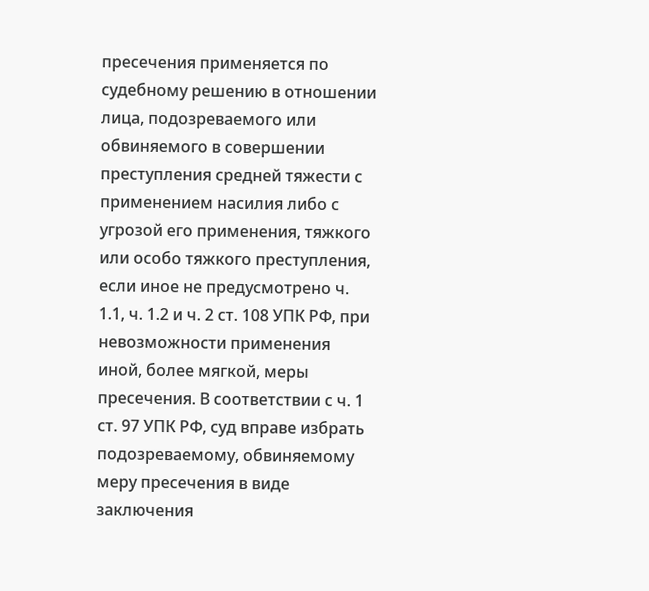пресечения применяется по судебному решению в отношении лица, подозреваемого или обвиняемого в совершении преступления средней тяжести с применением насилия либо с угрозой его применения, тяжкого или особо тяжкого преступления, если иное не предусмотрено ч. 1.1, ч. 1.2 и ч. 2 ст. 108 УПК РФ, при невозможности применения иной, более мягкой, меры пресечения. В соответствии с ч. 1 ст. 97 УПК РФ, суд вправе избрать подозреваемому, обвиняемому меру пресечения в виде заключения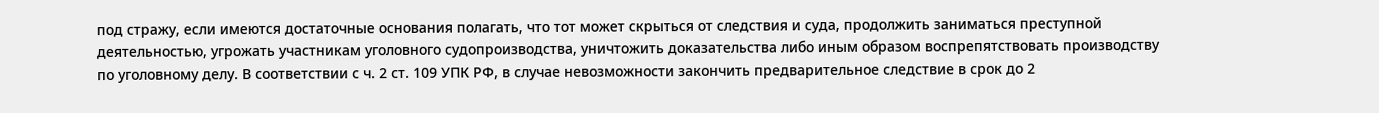под стражу, если имеются достаточные основания полагать, что тот может скрыться от следствия и суда, продолжить заниматься преступной деятельностью, угрожать участникам уголовного судопроизводства, уничтожить доказательства либо иным образом воспрепятствовать производству по уголовному делу. В соответствии с ч. 2 ст. 109 УПК РФ, в случае невозможности закончить предварительное следствие в срок до 2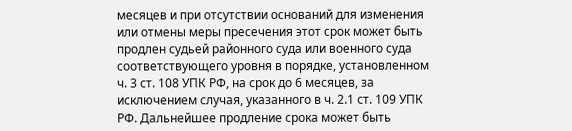месяцев и при отсутствии оснований для изменения или отмены меры пресечения этот срок может быть продлен судьей районного суда или военного суда соответствующего уровня в порядке, установленном ч. 3 ст. 108 УПК РФ, на срок до 6 месяцев, за исключением случая, указанного в ч. 2.1 ст. 109 УПК РФ. Дальнейшее продление срока может быть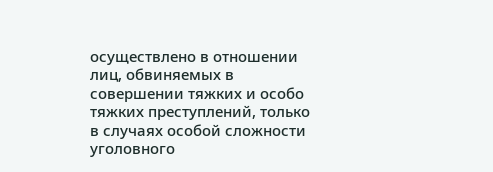осуществлено в отношении лиц, обвиняемых в совершении тяжких и особо тяжких преступлений, только в случаях особой сложности уголовного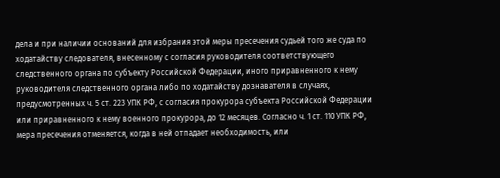дела и при наличии оснований для избрания этой меры пресечения судьей того же суда по ходатайству следователя, внесенному с согласия руководителя соответствующего следственного органа по субъекту Российской Федерации, иного приравненного к нему руководителя следственного органа либо по ходатайству дознавателя в случаях, предусмотренных ч. 5 ст. 223 УПК РФ, с согласия прокурора субъекта Российской Федерации или приравненного к нему военного прокурора, до 12 месяцев. Согласно ч. 1 ст. 110 УПК РФ, мера пресечения отменяется, когда в ней отпадает необходимость, или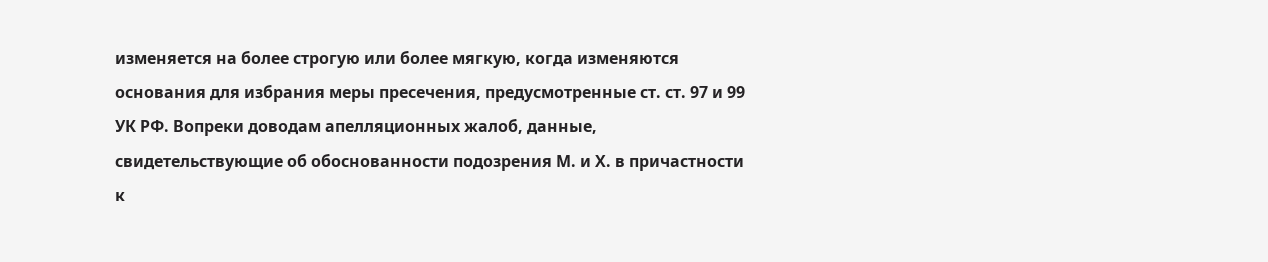изменяется на более строгую или более мягкую, когда изменяются основания для избрания меры пресечения, предусмотренные ст. ст. 97 и 99 УК РФ. Вопреки доводам апелляционных жалоб, данные, свидетельствующие об обоснованности подозрения М. и Х. в причастности к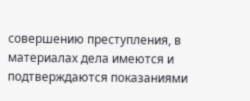совершению преступления, в материалах дела имеются и подтверждаются показаниями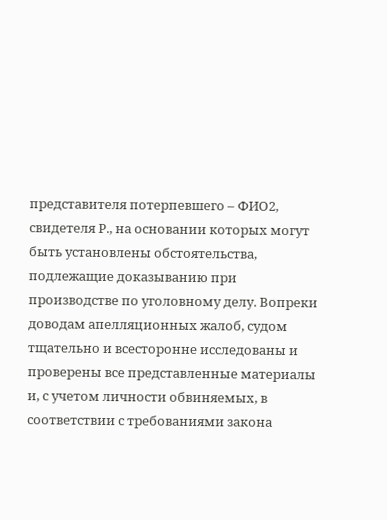представителя потерпевшего – ФИО2, свидетеля Р., на основании которых могут быть установлены обстоятельства, подлежащие доказыванию при производстве по уголовному делу. Вопреки доводам апелляционных жалоб, судом тщательно и всесторонне исследованы и проверены все представленные материалы и, с учетом личности обвиняемых, в соответствии с требованиями закона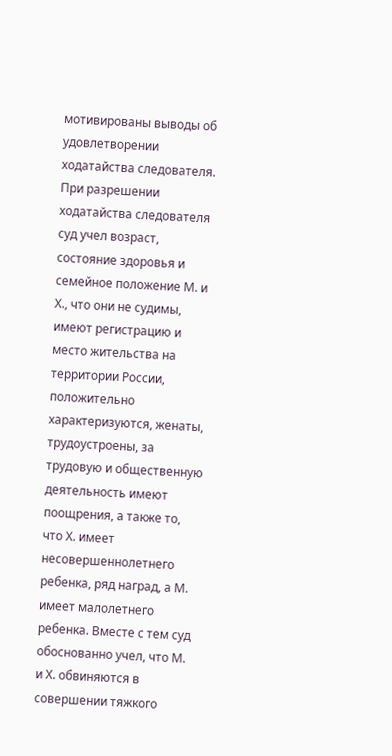мотивированы выводы об удовлетворении ходатайства следователя. При разрешении ходатайства следователя суд учел возраст, состояние здоровья и семейное положение М. и Х., что они не судимы, имеют регистрацию и место жительства на территории России, положительно характеризуются, женаты, трудоустроены, за трудовую и общественную деятельность имеют поощрения, а также то, что Х. имеет несовершеннолетнего ребенка, ряд наград, а М. имеет малолетнего ребенка. Вместе с тем суд обоснованно учел, что М. и Х. обвиняются в совершении тяжкого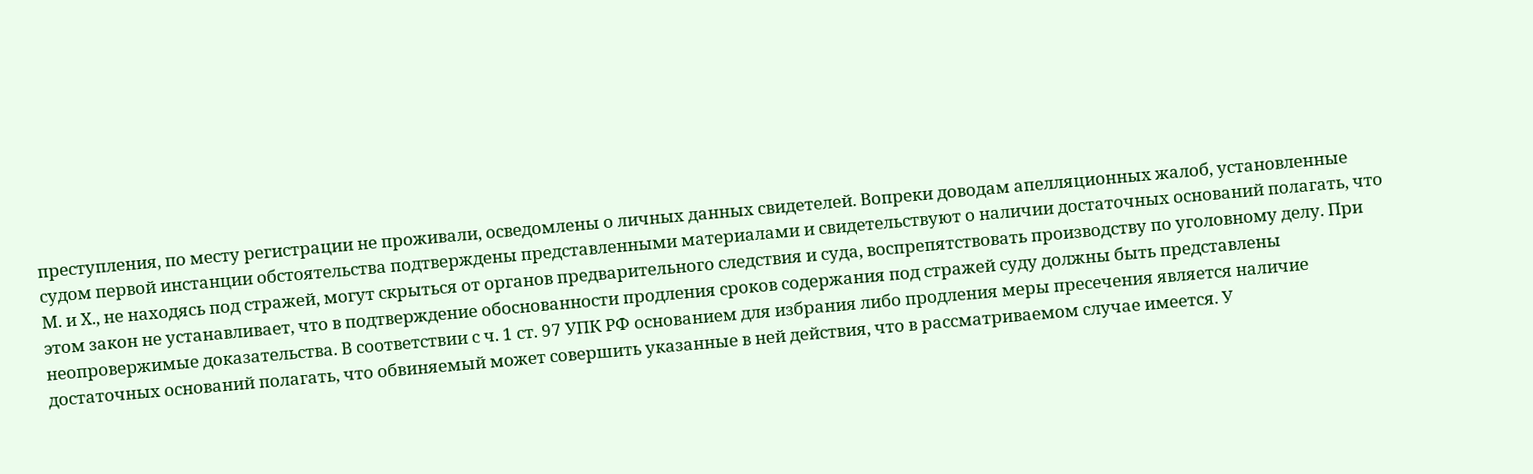преступления, по месту регистрации не проживали, осведомлены о личных данных свидетелей. Вопреки доводам апелляционных жалоб, установленные судом первой инстанции обстоятельства подтверждены представленными материалами и свидетельствуют о наличии достаточных оснований полагать, что М. и Х., не находясь под стражей, могут скрыться от органов предварительного следствия и суда, воспрепятствовать производству по уголовному делу. При этом закон не устанавливает, что в подтверждение обоснованности продления сроков содержания под стражей суду должны быть представлены неопровержимые доказательства. В соответствии с ч. 1 ст. 97 УПК РФ основанием для избрания либо продления меры пресечения является наличие достаточных оснований полагать, что обвиняемый может совершить указанные в ней действия, что в рассматриваемом случае имеется. У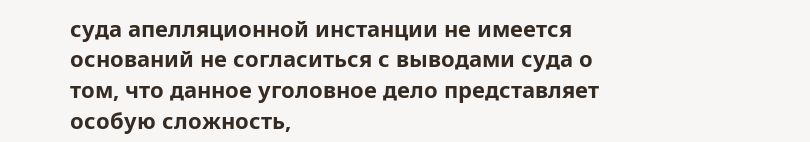суда апелляционной инстанции не имеется оснований не согласиться с выводами суда о том, что данное уголовное дело представляет особую сложность,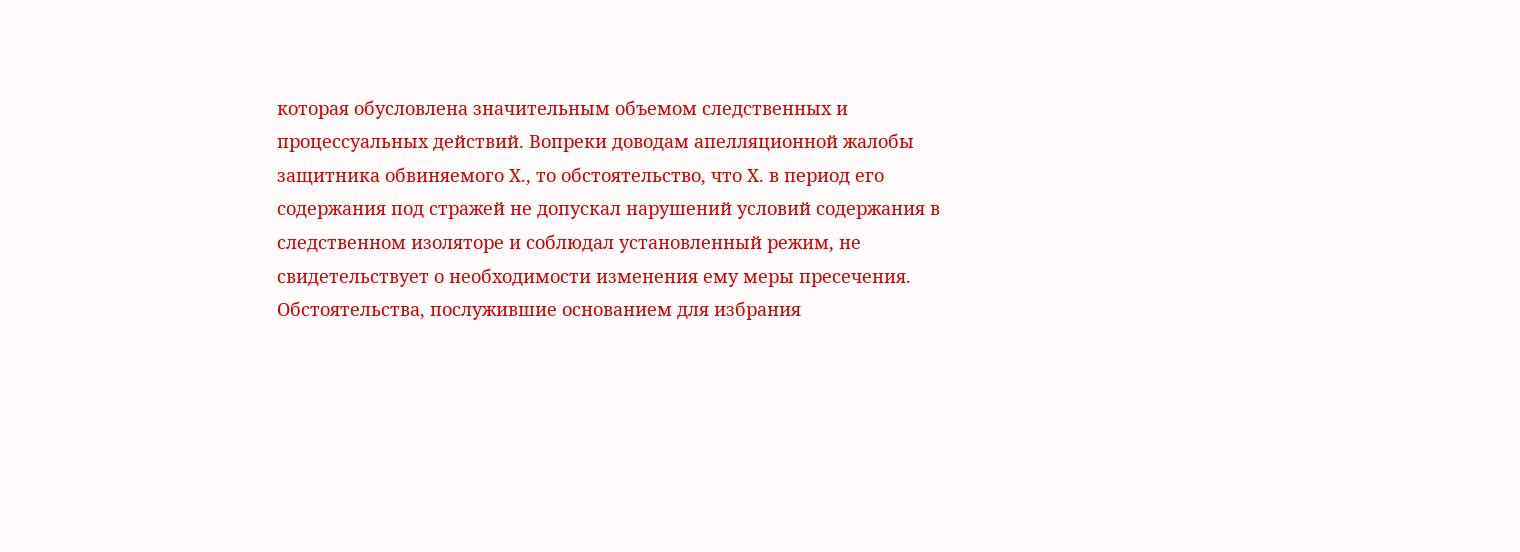которая обусловлена значительным объемом следственных и процессуальных действий. Вопреки доводам апелляционной жалобы защитника обвиняемого Х., то обстоятельство, что Х. в период его содержания под стражей не допускал нарушений условий содержания в следственном изоляторе и соблюдал установленный режим, не свидетельствует о необходимости изменения ему меры пресечения. Обстоятельства, послужившие основанием для избрания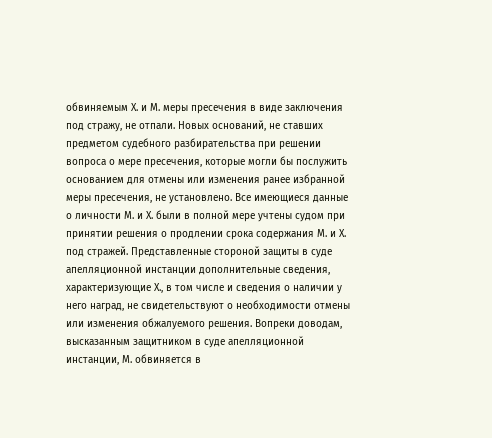обвиняемым Х. и М. меры пресечения в виде заключения под стражу, не отпали. Новых оснований, не ставших предметом судебного разбирательства при решении вопроса о мере пресечения, которые могли бы послужить основанием для отмены или изменения ранее избранной меры пресечения, не установлено. Все имеющиеся данные о личности М. и Х. были в полной мере учтены судом при принятии решения о продлении срока содержания М. и Х. под стражей. Представленные стороной защиты в суде апелляционной инстанции дополнительные сведения, характеризующие Х., в том числе и сведения о наличии у него наград, не свидетельствуют о необходимости отмены или изменения обжалуемого решения. Вопреки доводам, высказанным защитником в суде апелляционной инстанции, М. обвиняется в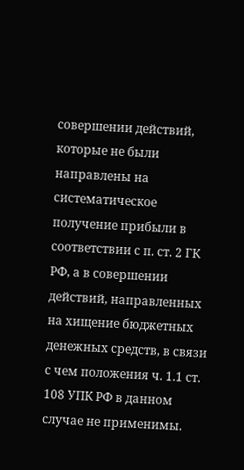совершении действий, которые не были направлены на систематическое получение прибыли в соответствии с п. ст. 2 ГК РФ, а в совершении действий, направленных на хищение бюджетных денежных средств, в связи с чем положения ч. 1.1 ст. 108 УПК РФ в данном случае не применимы.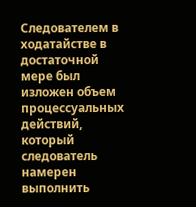Следователем в ходатайстве в достаточной мере был изложен объем процессуальных действий, который следователь намерен выполнить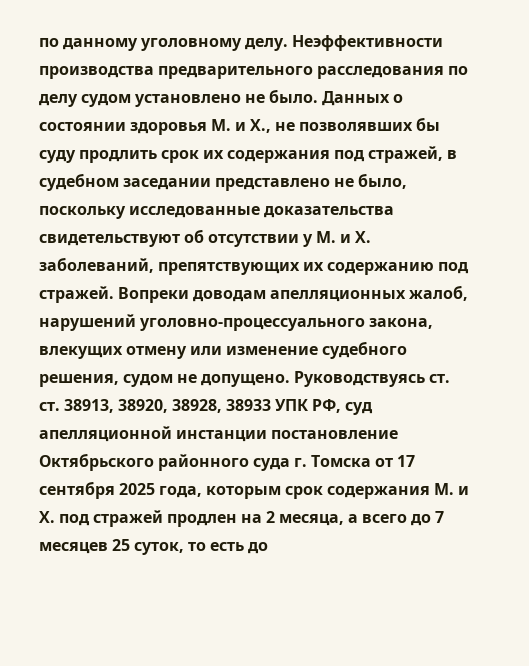по данному уголовному делу. Неэффективности производства предварительного расследования по делу судом установлено не было. Данных о состоянии здоровья М. и Х., не позволявших бы суду продлить срок их содержания под стражей, в судебном заседании представлено не было, поскольку исследованные доказательства свидетельствуют об отсутствии у М. и Х. заболеваний, препятствующих их содержанию под стражей. Вопреки доводам апелляционных жалоб, нарушений уголовно-процессуального закона, влекущих отмену или изменение судебного решения, судом не допущено. Руководствуясь ст. ст. 38913, 38920, 38928, 38933 УПК РФ, суд апелляционной инстанции постановление Октябрьского районного суда г. Томска от 17 сентября 2025 года, которым срок содержания М. и Х. под стражей продлен на 2 месяца, а всего до 7 месяцев 25 суток, то есть до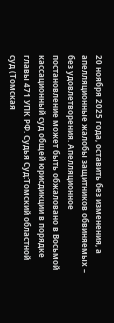20 ноября 2025 года, оставить без изменения, а апелляционные жалобы защитников обвиняемых – без удовлетворения. Апелляционное постановление может быть обжаловано в Восьмой кассационный суд общей юрисдикции в порядке главы 471 УПК РФ. Судья Суд:Томский областной суд (Томская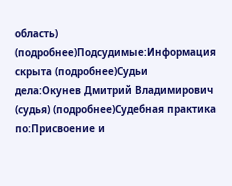область) (подробнее)Подсудимые:Информация скрыта (подробнее)Судьи дела:Окунев Дмитрий Владимирович (судья) (подробнее)Судебная практика по:Присвоение и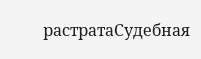растратаСудебная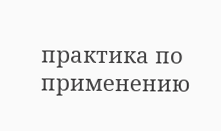практика по применению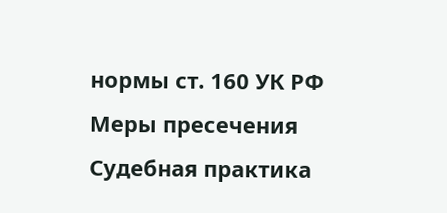нормы ст. 160 УК РФ Меры пресечения Судебная практика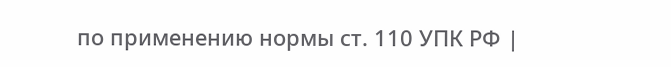по применению нормы ст. 110 УПК РФ |